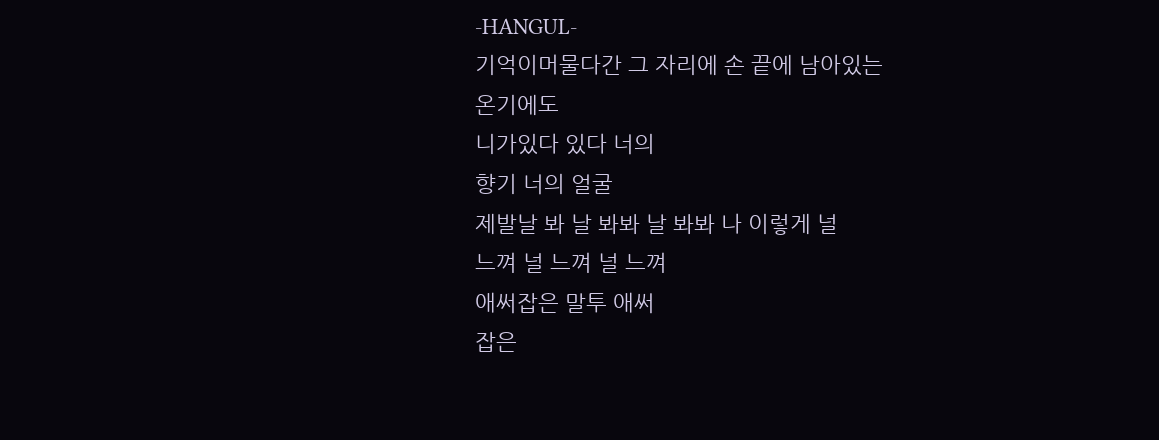-HANGUL-
기억이머물다간 그 자리에 손 끝에 남아있는
온기에도
니가있다 있다 너의
향기 너의 얼굴
제발날 봐 날 봐봐 날 봐봐 나 이렇게 널
느껴 널 느껴 널 느껴
애써잡은 말투 애써
잡은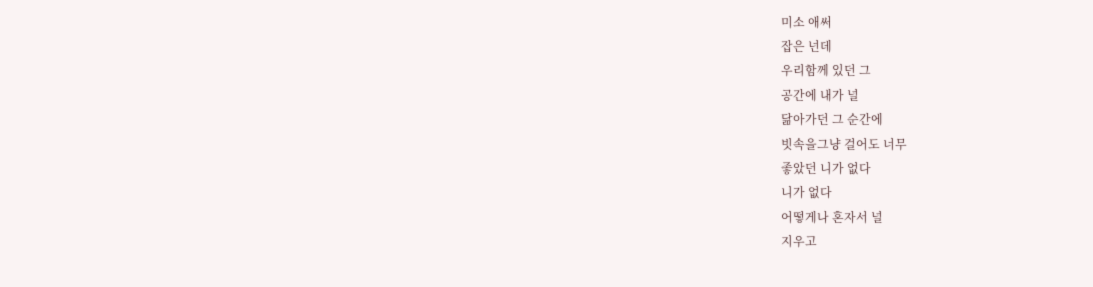미소 애써
잡은 넌데
우리함께 있던 그
공간에 내가 널
닮아가던 그 순간에
빗속을그냥 걸어도 너무
좋았던 니가 없다
니가 없다
어떻게나 혼자서 널
지우고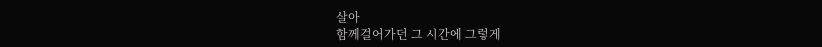살아
함께걸어가던 그 시간에 그렇게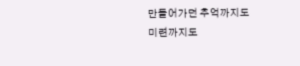만들어가던 추억까지도
미련까지도